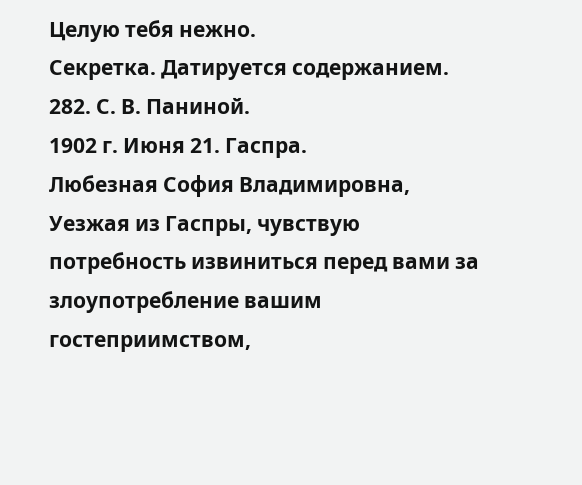Целую тебя нежно.
Секретка. Датируется содержанием.
282. С. В. Паниной.
1902 г. Июня 21. Гаспра.
Любезная София Владимировна,
Уезжая из Гаспры, чувствую потребность извиниться перед вами за злоупотребление вашим гостеприимством,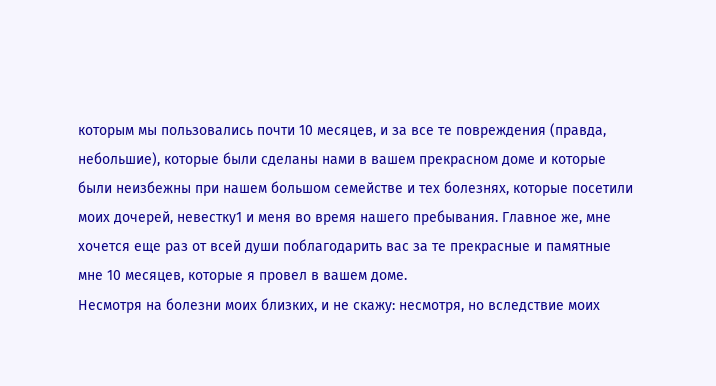которым мы пользовались почти 10 месяцев, и за все те повреждения (правда, небольшие), которые были сделаны нами в вашем прекрасном доме и которые были неизбежны при нашем большом семействе и тех болезнях, которые посетили моих дочерей, невестку1 и меня во время нашего пребывания. Главное же, мне хочется еще раз от всей души поблагодарить вас за те прекрасные и памятные мне 10 месяцев, которые я провел в вашем доме.
Несмотря на болезни моих близких, и не скажу: несмотря, но вследствие моих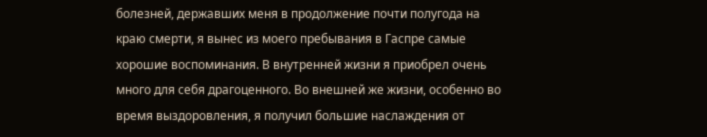болезней, державших меня в продолжение почти полугода на краю смерти, я вынес из моего пребывания в Гаспре самые хорошие воспоминания. В внутренней жизни я приобрел очень много для себя драгоценного. Во внешней же жизни, особенно во время выздоровления, я получил большие наслаждения от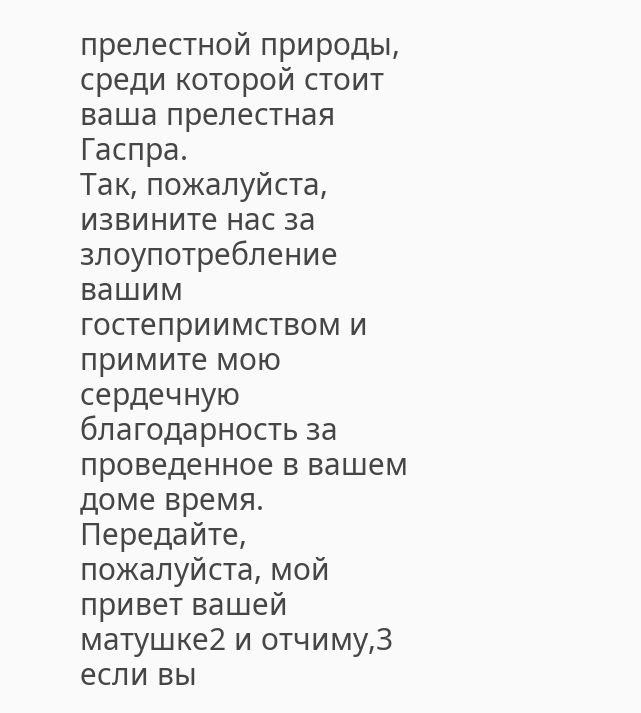прелестной природы, среди которой стоит ваша прелестная Гаспра.
Так, пожалуйста, извините нас за злоупотребление вашим гостеприимством и примите мою сердечную благодарность за проведенное в вашем доме время. Передайте, пожалуйста, мой привет вашей матушке2 и отчиму,3 если вы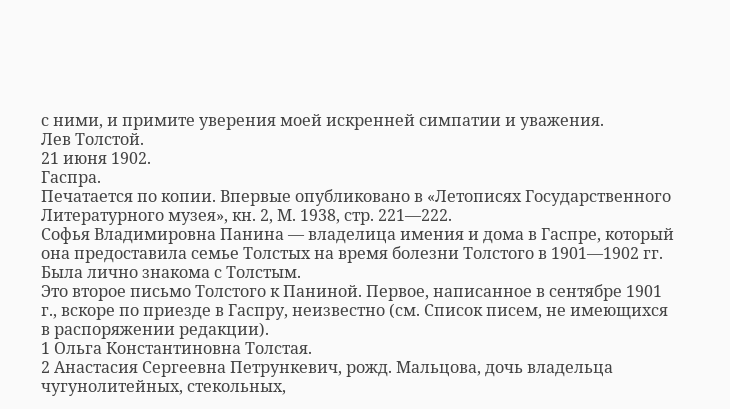с ними, и примите уверения моей искренней симпатии и уважения.
Лев Толстой.
21 июня 1902.
Гаспра.
Печатается по копии. Впервые опубликовано в «Летописях Государственного Литературного музея», кн. 2, М. 1938, стр. 221—222.
Софья Владимировна Панина — владелица имения и дома в Гаспре, который она предоставила семье Толстых на время болезни Толстого в 1901—1902 гг. Была лично знакома с Толстым.
Это второе письмо Толстого к Паниной. Первое, написанное в сентябре 1901 г., вскоре по приезде в Гаспру, неизвестно (см. Список писем, не имеющихся в распоряжении редакции).
1 Ольга Константиновна Толстая.
2 Анастасия Сергеевна Петрункевич, рожд. Мальцова, дочь владельца чугунолитейных, стекольных,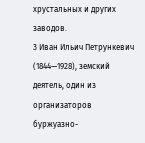хрустальных и других заводов.
3 Иван Ильич Петрункевич (1844—1928), земский деятель, один из организаторов буржуазно-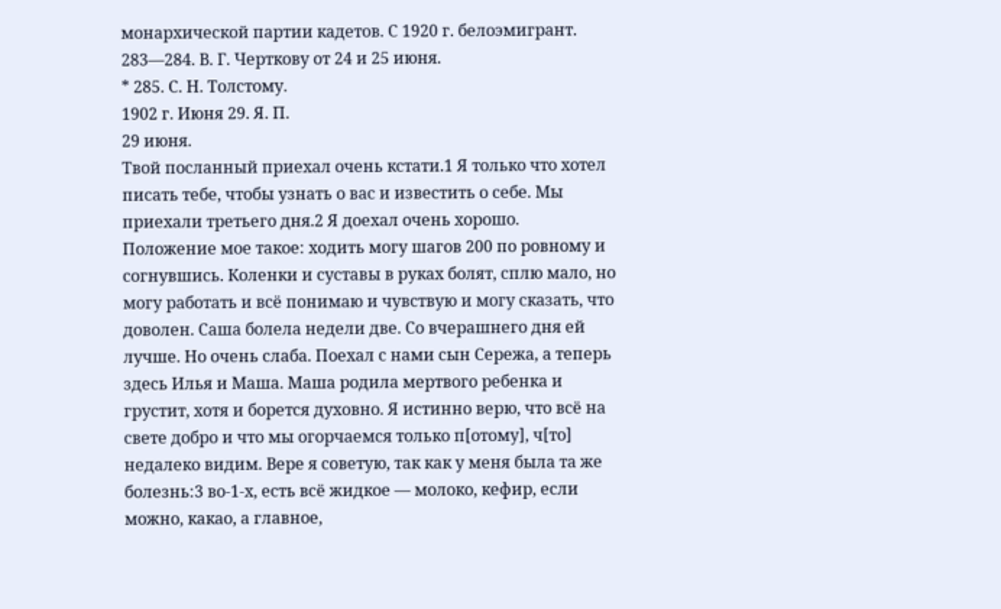монархической партии кадетов. С 1920 г. белоэмигрант.
283—284. В. Г. Черткову от 24 и 25 июня.
* 285. С. Н. Толстому.
1902 г. Июня 29. Я. П.
29 июня.
Твой посланный приехал очень кстати.1 Я только что хотел писать тебе, чтобы узнать о вас и известить о себе. Мы приехали третьего дня.2 Я доехал очень хорошо. Положение мое такое: ходить могу шагов 200 по ровному и согнувшись. Коленки и суставы в руках болят, сплю мало, но могу работать и всё понимаю и чувствую и могу сказать, что доволен. Саша болела недели две. Со вчерашнего дня ей лучше. Но очень слаба. Поехал с нами сын Сережа, а теперь здесь Илья и Маша. Маша родила мертвого ребенка и грустит, хотя и борется духовно. Я истинно верю, что всё на свете добро и что мы огорчаемся только п[отому], ч[то] недалеко видим. Вере я советую, так как у меня была та же болезнь:3 во-1-х, есть всё жидкое — молоко, кефир, если можно, какао, а главное,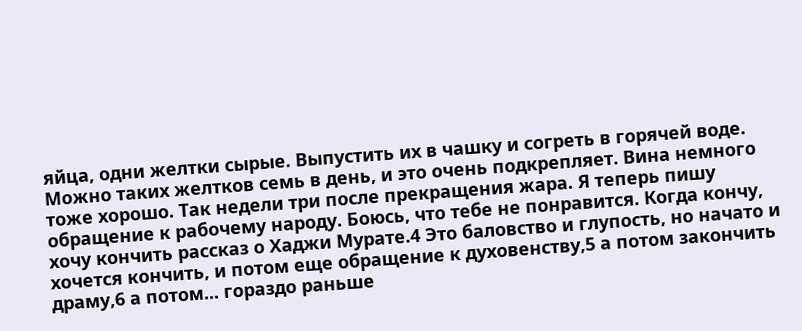яйца, одни желтки сырые. Выпустить их в чашку и согреть в горячей воде. Можно таких желтков семь в день, и это очень подкрепляет. Вина немного тоже хорошо. Так недели три после прекращения жара. Я теперь пишу обращение к рабочему народу. Боюсь, что тебе не понравится. Когда кончу, хочу кончить рассказ о Хаджи Мурате.4 Это баловство и глупость, но начато и хочется кончить, и потом еще обращение к духовенству,5 а потом закончить драму,6 а потом... гораздо раньше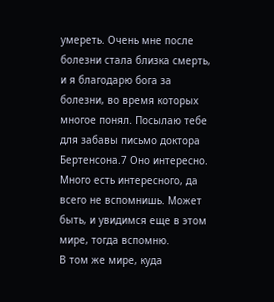умереть. Очень мне после болезни стала близка смерть, и я благодарю бога за болезни, во время которых многое понял. Посылаю тебе для забавы письмо доктора Бертенсона.7 Оно интересно. Много есть интересного, да всего не вспомнишь. Может быть, и увидимся еще в этом мире, тогда вспомню.
В том же мире, куда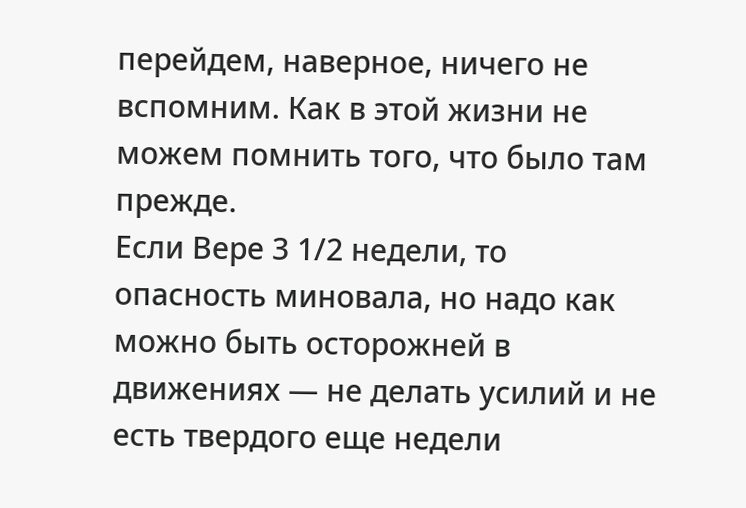перейдем, наверное, ничего не вспомним. Как в этой жизни не можем помнить того, что было там прежде.
Если Вере 3 1/2 недели, то опасность миновала, но надо как можно быть осторожней в движениях — не делать усилий и не есть твердого еще недели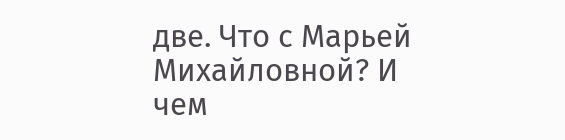две. Что с Марьей Михайловной? И чем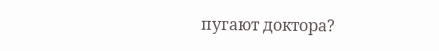пугают доктора?